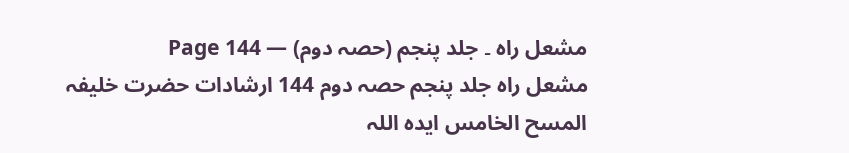مشعل راہ ۔ جلد پنجم (حصہ دوم) — Page 144
مشعل راه جلد پنجم حصہ دوم 144 ارشادات حضرت خلیفہ المسح الخامس ایدہ اللہ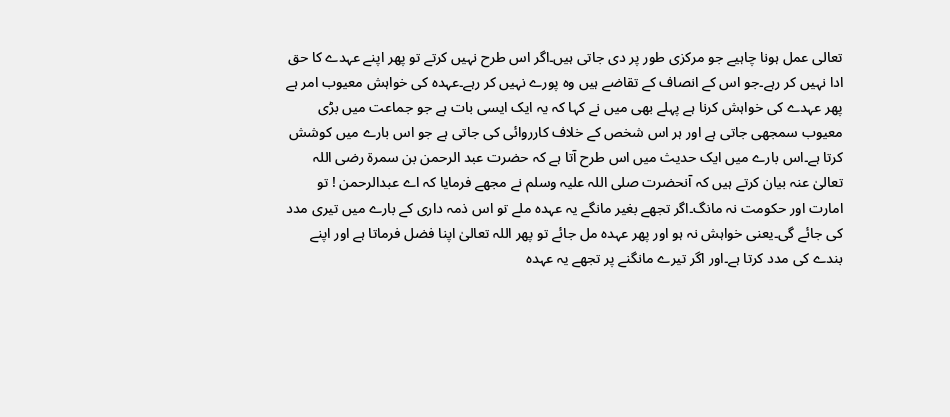تعالی عمل ہونا چاہیے جو مرکزی طور پر دی جاتی ہیں۔اگر اس طرح نہیں کرتے تو پھر اپنے عہدے کا حق ادا نہیں کر رہے۔جو اس کے انصاف کے تقاضے ہیں وہ پورے نہیں کر رہے۔عہدہ کی خواہش معیوب امر ہے پھر عہدے کی خواہش کرنا ہے پہلے بھی میں نے کہا کہ یہ ایک ایسی بات ہے جو جماعت میں بڑی معیوب سمجھی جاتی ہے اور ہر اس شخص کے خلاف کارروائی کی جاتی ہے جو اس بارے میں کوشش کرتا ہے۔اس بارے میں ایک حدیث میں اس طرح آتا ہے کہ حضرت عبد الرحمن بن سمرة رضی اللہ تعالیٰ عنہ بیان کرتے ہیں کہ آنحضرت صلی اللہ علیہ وسلم نے مجھے فرمایا کہ اے عبدالرحمن ! تو امارت اور حکومت نہ مانگ۔اگر تجھے بغیر مانگے یہ عہدہ ملے تو اس ذمہ داری کے بارے میں تیری مدد کی جائے گی۔یعنی خواہش نہ ہو اور پھر عہدہ مل جائے تو پھر اللہ تعالیٰ اپنا فضل فرماتا ہے اور اپنے بندے کی مدد کرتا ہے۔اور اگر تیرے مانگنے پر تجھے یہ عہدہ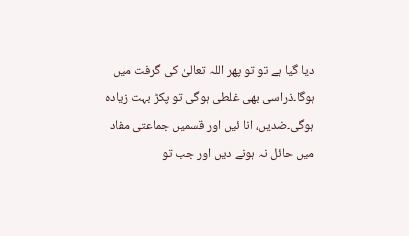دیا گیا ہے تو تو پھر اللہ تعالیٰ کی گرفت میں ہوگا۔ذراسی بھی غلطی ہوگی تو پکڑ بہت زیادہ ہوگی۔ضدیں، انا ئیں اور قسمیں جماعتی مفاد میں حائل نہ ہونے دیں اور جب تو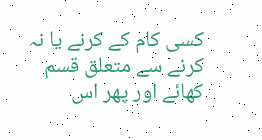کسی کام کے کرنے یا نہ کرنے سے متعلق قسم کھائے اور پھر اس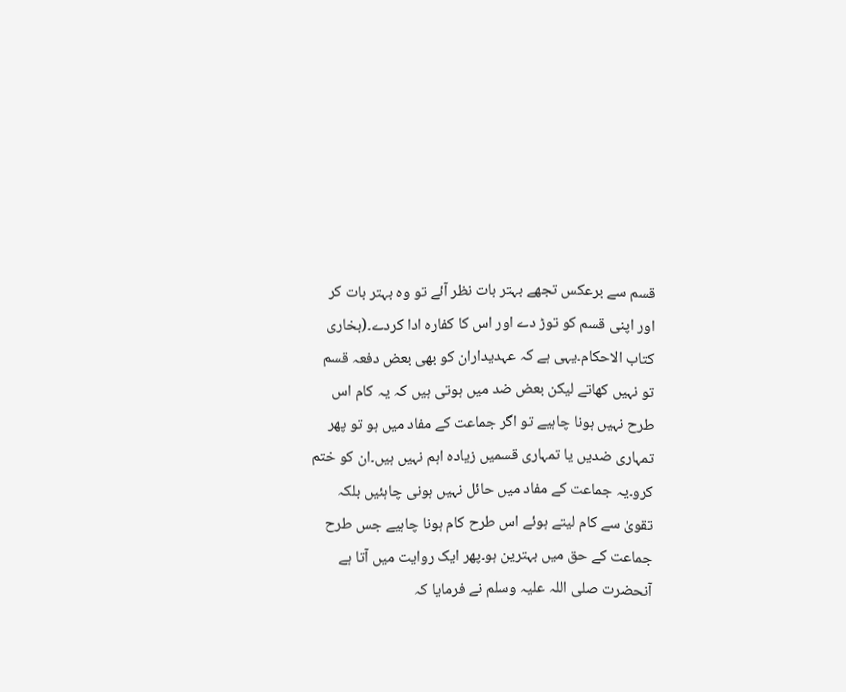قسم سے برعکس تجھے بہتر بات نظر آئے تو وہ بہتر بات کر اور اپنی قسم کو توڑ دے اور اس کا کفارہ ادا کردے۔(بخاری کتاب الاحکام۔یہی ہے کہ عہدیداران کو بھی بعض دفعہ قسم تو نہیں کھاتے لیکن بعض ضد میں ہوتی ہیں کہ یہ کام اس طرح نہیں ہونا چاہیے تو اگر جماعت کے مفاد میں ہو تو پھر تمہاری ضدیں یا تمہاری قسمیں زیادہ اہم نہیں ہیں۔ان کو ختم کرو۔یہ جماعت کے مفاد میں حائل نہیں ہونی چاہئیں بلکہ تقویٰ سے کام لیتے ہوئے اس طرح کام ہونا چاہیے جس طرح جماعت کے حق میں بہترین ہو۔پھر ایک روایت میں آتا ہے آنحضرت صلی اللہ علیہ وسلم نے فرمایا کہ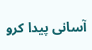آسانی پیدا کرو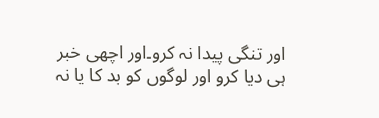اور تنگی پیدا نہ کرو۔اور اچھی خبر ہی دیا کرو اور لوگوں کو بد کا یا نہ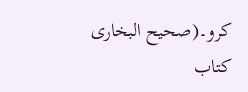کرو۔(صحيح البخارى كتاب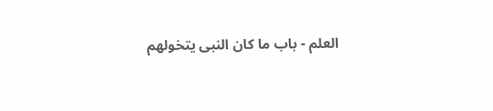العلم - باب ما كان النبى يتخولهم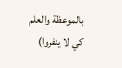بالموعظة والعلم كي لا ينفروا)